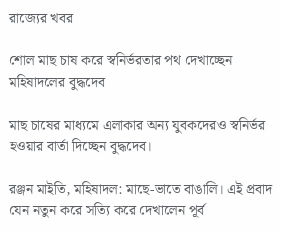রাজ্যের খবর

শোল মাছ চাষ করে স্বনির্ভরতার পথ দেখাচ্ছেন মহিষাদলের বুদ্ধদেব

মাছ চাষের মাধ্যমে এলাকার অন্য যুবকদেরও স্বনির্ভর হওয়ার বার্তা দিচ্ছেন বুদ্ধদেব।

রঞ্জন মাইতি, মহিষাদল: মাছে-ভাতে বাঙালি। এই প্রবাদ যেন নতুন করে সত্যি করে দেখালেন পূর্ব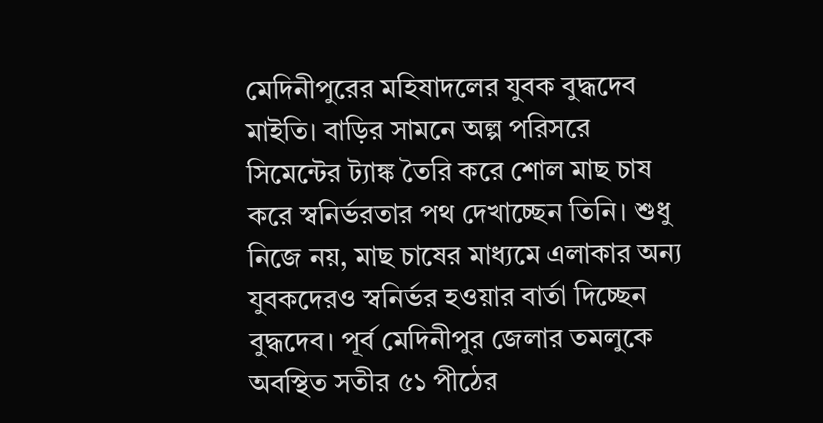মেদিনীপুরের মহিষাদলের যুবক বুদ্ধদেব মাইতি। বাড়ির সামনে অল্প পরিসরে সিমেন্টের ট্যাঙ্ক তৈরি করে শোল মাছ চাষ করে স্বনির্ভরতার পথ দেখাচ্ছেন তিনি। শুধু নিজে নয়, মাছ চাষের মাধ্যমে এলাকার অন্য যুবকদেরও স্বনির্ভর হওয়ার বার্তা দিচ্ছেন বুদ্ধদেব। পূর্ব মেদিনীপুর জেলার তমলুকে অবস্থিত সতীর ৫১ পীঠের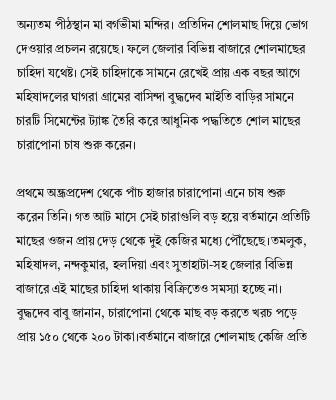অন্যতম পীঠস্থান মা বর্গভীমা মন্দির। প্রতিদিন শোলমাছ দিয়ে ভোগ দেওয়ার প্রচলন রয়েছে। ফলে জেলার বিভিন্ন বাজারে শোলমাছের চাহিদা যথেষ্ট। সেই চাহিদাকে সামনে রেখেই প্রায় এক বছর আগে মহিষাদলের ঘাগরা গ্রামের বাসিন্দা বুদ্ধদেব মাইতি বাড়ির সামনে চারটি সিমেন্টের ট্যাঙ্ক তৈরি করে আধুনিক পদ্ধতিতে শোল মাছের চারাপোনা চাষ শুরু করেন।

প্রথমে অন্ধ্রপ্রদেশ থেকে পাঁচ হাজার চারাপোনা এনে চাষ শুরু করেন তিনি। গত আট মাসে সেই চারাগুলি বড় হয়ে বর্তমানে প্রতিটি মাছের ওজন প্রায় দেড় থেকে দুই কেজির মধ্যে পৌঁছেছে।তমলুক, মহিষাদল, নন্দকুমার, হলদিয়া এবং সুতাহাটা-সহ জেলার বিভিন্ন বাজারে এই মাছের চাহিদা থাকায় বিক্রিতেও সমস্যা হচ্ছে না। বুদ্ধদেব বাবু জানান, চারাপোনা থেকে মাছ বড় করতে খরচ পড়ে প্রায় ১৫০ থেকে ২০০ টাকা।বর্তমানে বাজারে শোলমাছ কেজি প্রতি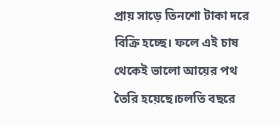প্রায় সাড়ে তিনশো টাকা দরে বিক্রি হচ্ছে। ফলে এই চাষ থেকেই ভালো আয়ের পথ তৈরি হয়েছে।চলতি বছরে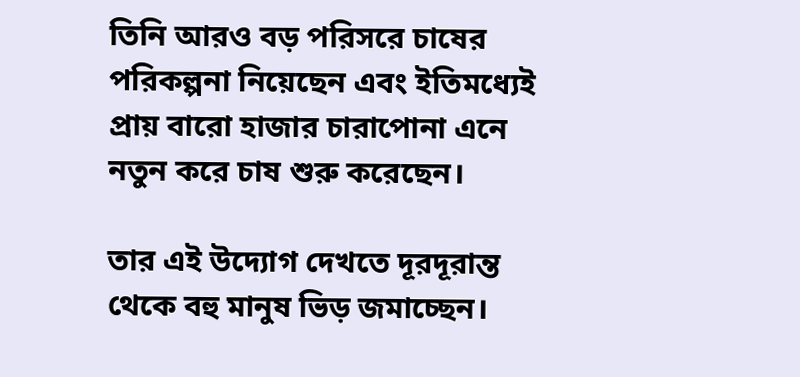তিনি আরও বড় পরিসরে চাষের পরিকল্পনা নিয়েছেন এবং ইতিমধ্যেই প্রায় বারো হাজার চারাপোনা এনে নতুন করে চাষ শুরু করেছেন।

তার এই উদ্যোগ দেখতে দূরদূরান্ত থেকে বহু মানুষ ভিড় জমাচ্ছেন।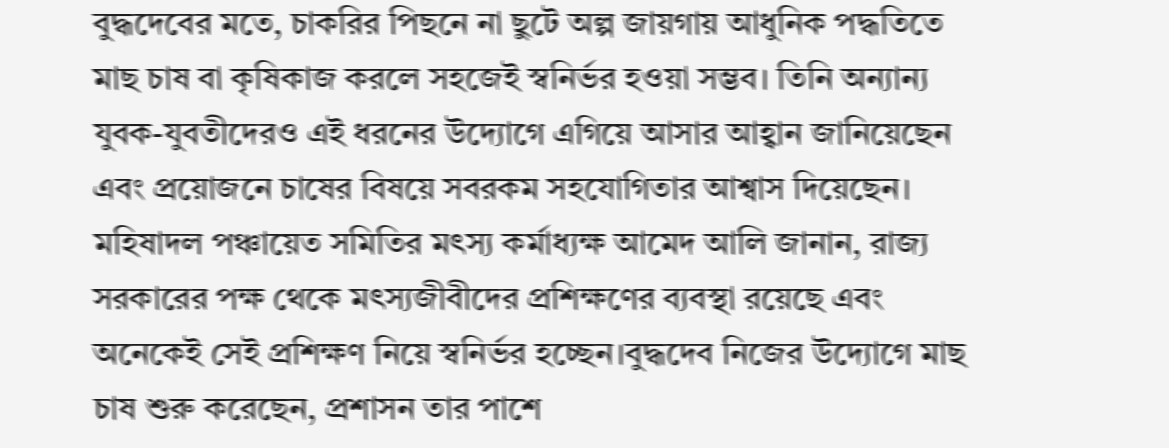বুদ্ধদেবের মতে, চাকরির পিছনে না ছুটে অল্প জায়গায় আধুনিক পদ্ধতিতে মাছ চাষ বা কৃষিকাজ করলে সহজেই স্বনির্ভর হওয়া সম্ভব। তিনি অন্যান্য যুবক-যুবতীদেরও এই ধরনের উদ্যোগে এগিয়ে আসার আহ্বান জানিয়েছেন এবং প্রয়োজনে চাষের বিষয়ে সবরকম সহযোগিতার আশ্বাস দিয়েছেন। মহিষাদল পঞ্চায়েত সমিতির মৎস্য কর্মাধ্যক্ষ আমেদ আলি জানান, রাজ্য সরকারের পক্ষ থেকে মৎস্যজীবীদের প্রশিক্ষণের ব্যবস্থা রয়েছে এবং অনেকেই সেই প্রশিক্ষণ নিয়ে স্বনির্ভর হচ্ছেন।বুদ্ধদেব নিজের উদ্যোগে মাছ চাষ শুরু করেছেন, প্রশাসন তার পাশে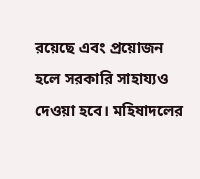রয়েছে এবং প্রয়োজন হলে সরকারি সাহায্যও দেওয়া হবে। মহিষাদলের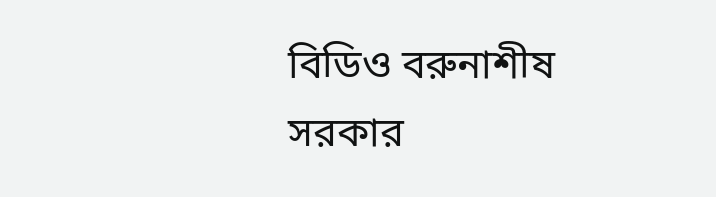বিডিও বরুনাশীষ সরকার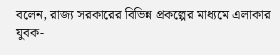বলেন, রাজ্য সরকারের বিভিন্ন প্রকল্পের মাধ্যমে এলাকার যুবক-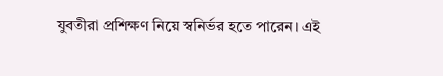যুবতীরা প্রশিক্ষণ নিয়ে স্বনির্ভর হতে পারেন। এই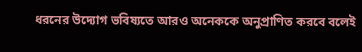ধরনের উদ্যোগ ভবিষ্যতে আরও অনেককে অনুপ্রাণিত করবে বলেই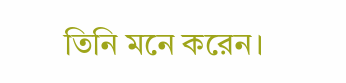তিনি মনে করেন।